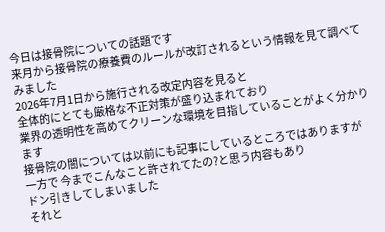今日は接骨院についての話題です
来月から接骨院の療養費のルールが改訂されるという情報を見て調べてみました
2026年7月1日から施行される改定内容を見ると
全体的にとても厳格な不正対策が盛り込まれており
業界の透明性を高めてクリーンな環境を目指していることがよく分かります
接骨院の闇については以前にも記事にしているところではありますが
一方で 今までこんなこと許されてたの?と思う内容もあり
ドン引きしてしまいました
それと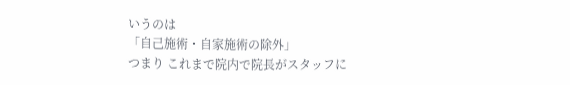いうのは
「自己施術・自家施術の除外」
つまり これまで院内で院長がスタッフに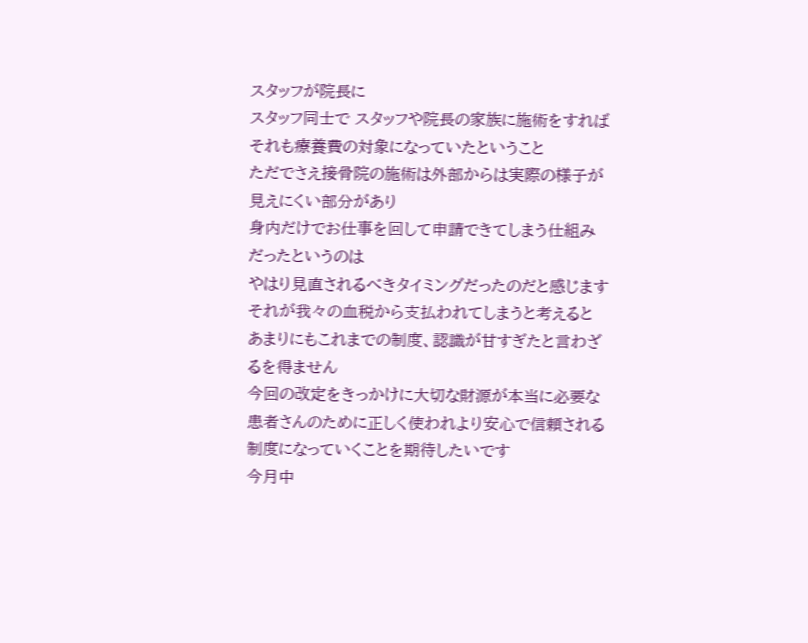スタッフが院長に
スタッフ同士で スタッフや院長の家族に施術をすれば
それも療養費の対象になっていたということ
ただでさえ接骨院の施術は外部からは実際の様子が見えにくい部分があり
身内だけでお仕事を回して申請できてしまう仕組みだったというのは
やはり見直されるべきタイミングだったのだと感じます
それが我々の血税から支払われてしまうと考えると
あまりにもこれまでの制度、認識が甘すぎたと言わざるを得ません
今回の改定をきっかけに大切な財源が本当に必要な患者さんのために正しく使われより安心で信頼される制度になっていくことを期待したいです
今月中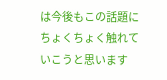は今後もこの話題にちょくちょく触れていこうと思います